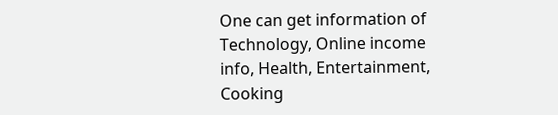One can get information of Technology, Online income info, Health, Entertainment, Cooking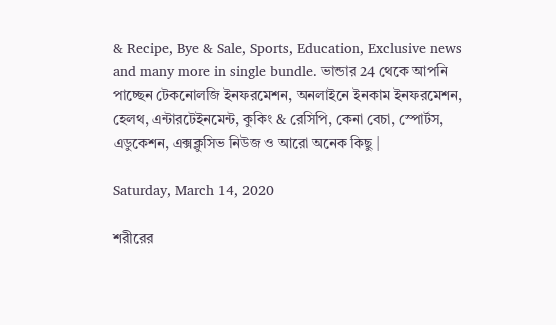& Recipe, Bye & Sale, Sports, Education, Exclusive news and many more in single bundle. ভান্ডার 24 থেকে আপনি পাচ্ছেন টেকনোলজি ইনফরমেশন, অনলাইনে ইনকাম ইনফরমেশন, হেলথ, এন্টারটেইনমেন্ট, কুকিং & রেসিপি, কেনা বেচা, স্পোর্টস, এডুকেশন, এক্সক্লুসিভ নিউজ ও আরো অনেক কিছু |

Saturday, March 14, 2020

শরীরের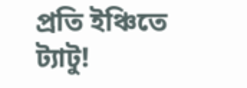প্রতি ইঞ্চিতে ট্যাটু!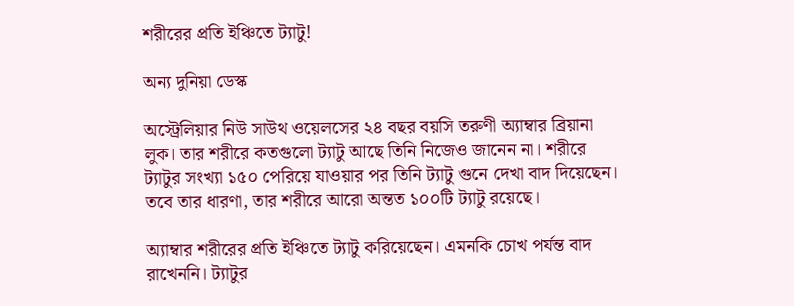শরীরের প্রতি ইঞ্চিতে ট্যাটু!

অন্য দুনিয়া ডেস্ক

অস্ট্রেলিয়ার নিউ সাউথ ওয়েলসের ২৪ বছর বয়সি তরুণী অ্যাম্বার ব্রিয়ানা লুক। তার শরীরে কতগুলো ট্যাটু আছে তিনি নিজেও জানেন না। শরীরে ট্যাটুর সংখ্যা ১৫০ পেরিয়ে যাওয়ার পর তিনি ট্যাটু গুনে দেখা বাদ দিয়েছেন। তবে তার ধারণা, তার শরীরে আরো অন্তত ১০০টি ট্যাটু রয়েছে।

অ্যাম্বার শরীরের প্রতি ইঞ্চিতে ট্যাটু করিয়েছেন। এমনকি চোখ পর্যন্ত বাদ রাখেননি। ট্যাটুর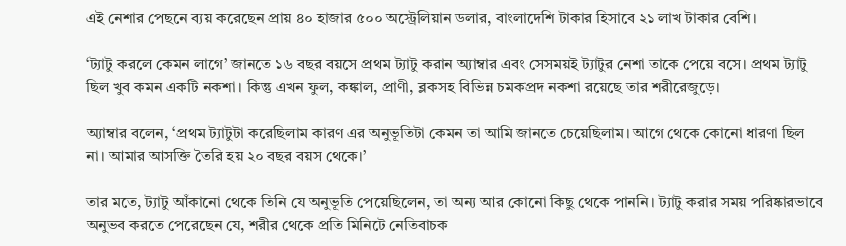এই নেশার পেছনে ব্যয় করেছেন প্রায় ৪০ হাজার ৫০০ অস্ট্রেলিয়ান ডলার, বাংলাদেশি টাকার হিসাবে ২১ লাখ টাকার বেশি।

‘ট্যাটু করলে কেমন লাগে’ জানতে ১৬ বছর বয়সে প্রথম ট্যাটু করান অ্যাম্বার এবং সেসময়ই ট্যাটুর নেশা তাকে পেয়ে বসে। প্রথম ট্যাটু ছিল খুব কমন একটি নকশা। কিন্তু এখন ফুল, কঙ্কাল, প্রাণী, ব্লকসহ বিভিন্ন চমকপ্রদ নকশা রয়েছে তার শরীরেজুড়ে।

অ্যাম্বার বলেন, ‘প্রথম ট্যাটুটা করেছিলাম কারণ এর অনুভূতিটা কেমন তা আমি জানতে চেয়েছিলাম। আগে থেকে কোনো ধারণা ছিল না। আমার আসক্তি তৈরি হয় ২০ বছর বয়স থেকে।’

তার মতে, ট্যাটু আঁকানো থেকে তিনি যে অনুভূতি পেয়েছিলেন, তা অন্য আর কোনো কিছু থেকে পাননি। ট্যাটু করার সময় পরিষ্কারভাবে অনুভব করতে পেরেছেন যে, শরীর থেকে প্রতি মিনিটে নেতিবাচক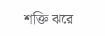শক্তি ঝরে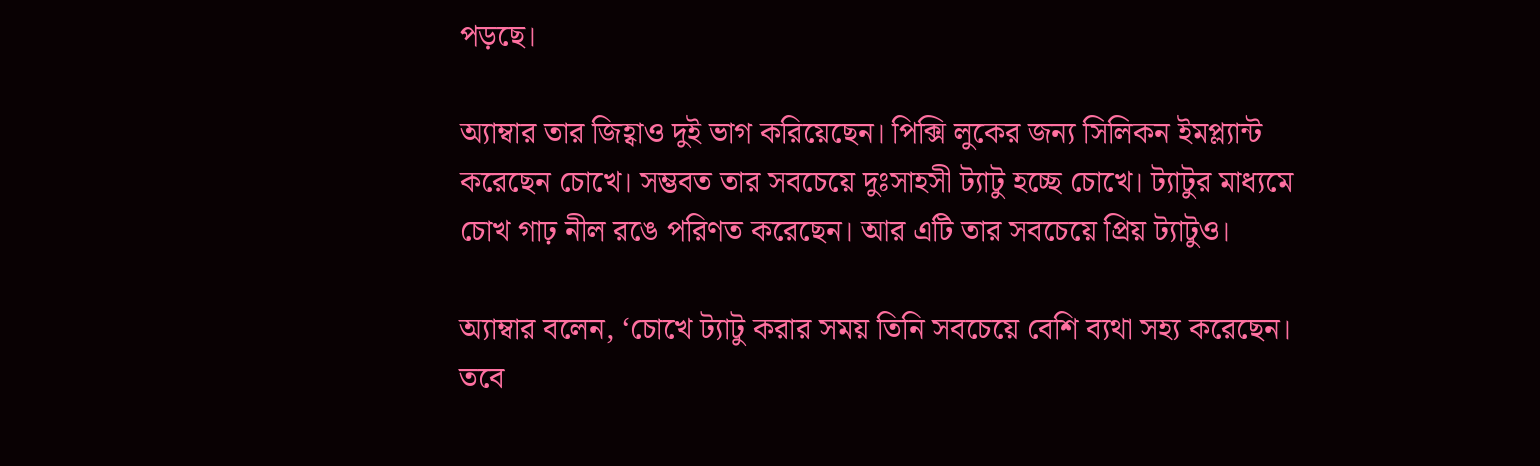পড়ছে।

অ্যাম্বার তার জিহ্বাও ‍দুই ভাগ করিয়েছেন। পিক্সি লুকের জন্য সিলিকন ইমপ্ল্যান্ট করেছেন চোখে। সম্ভবত তার সবচেয়ে দুঃসাহসী ট্যাটু হচ্ছে চোখে। ট্যাটুর মাধ্যমে চোখ গাঢ় নীল রঙে পরিণত করেছেন। আর এটি তার সবচেয়ে প্রিয় ট্যাটুও।

অ্যাম্বার বলেন, ‘চোখে ট্যাটু করার সময় তিনি সবচেয়ে বেশি ব্যথা সহ্য করেছেন। তবে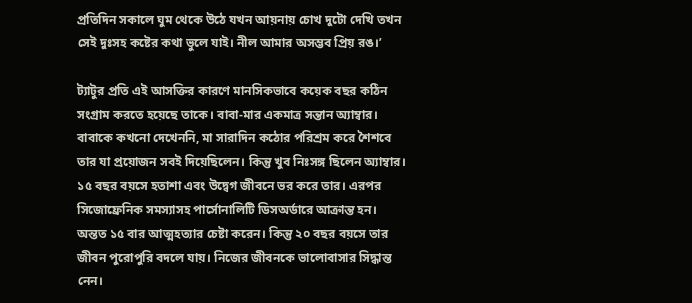প্রতিদিন সকালে ঘুম থেকে উঠে যখন আয়নায় চোখ দুটো দেখি তখন সেই দুঃসহ কষ্টের কথা ভুলে যাই। নীল আমার অসম্ভব প্রিয় রঙ।’

ট্যাটুর প্রতি এই আসক্তির কারণে মানসিকভাবে কয়েক বছর কঠিন সংগ্রাম করতে হয়েছে তাকে। বাবা-মার একমাত্র সন্তান অ্যাম্বার। বাবাকে কখনো দেখেননি, মা সারাদিন কঠোর পরিশ্রম করে শৈশবে তার যা প্রয়োজন সবই দিয়েছিলেন। কিন্তু খুব নিঃসঙ্গ ছিলেন অ্যাম্বার। ১৫ বছর বয়সে হতাশা এবং উদ্বেগ জীবনে ভর করে তার। এরপর সিজোফ্রেনিক সমস্যাসহ পার্সোনালিটি ডিসঅর্ডারে আক্রান্ত হন। অন্তত ১৫ বার আত্মহত্যার চেষ্টা করেন। কিন্তু ২০ বছর বয়সে তার জীবন পুরোপুরি বদলে যায়। নিজের জীবনকে ভালোবাসার সিদ্ধান্ত নেন।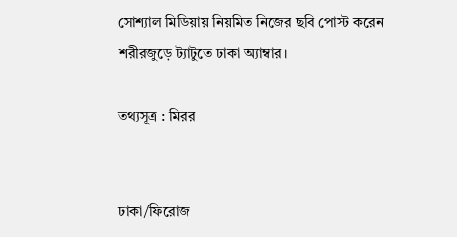সোশ্যাল মিডিয়ায় নিয়মিত নিজের ছবি পোস্ট করেন শরীরজুড়ে ট্যাটুতে ঢাকা অ্যাম্বার।

তথ্যসূত্র : মিরর


ঢাকা/ফিরোজ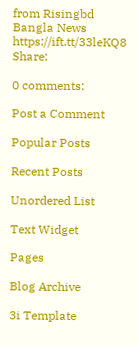from Risingbd Bangla News https://ift.tt/33leKQ8
Share:

0 comments:

Post a Comment

Popular Posts

Recent Posts

Unordered List

Text Widget

Pages

Blog Archive

3i Template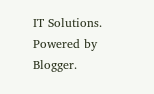IT Solutions. Powered by Blogger.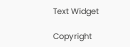Text Widget

Copyright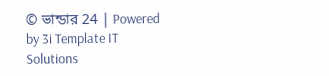© ভান্ডার 24 | Powered by 3i Template IT Solutions